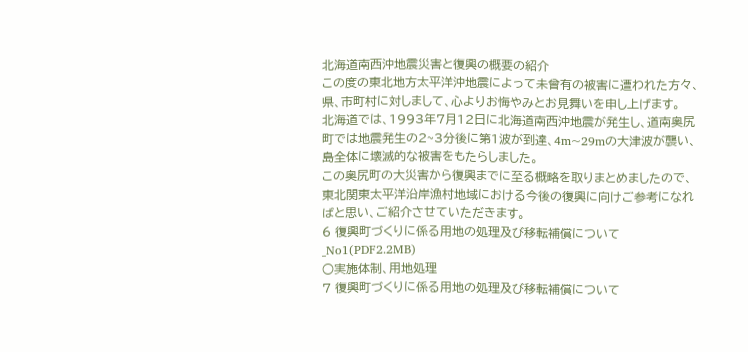北海道南西沖地震災害と復興の概要の紹介
この度の東北地方太平洋沖地震によって未曾有の被害に遭われた方々、県、市町村に対しまして、心よりお悔やみとお見舞いを申し上げます。
北海道では、1993年7月12日に北海道南西沖地震が発生し、道南奥尻町では地震発生の2~3分後に第1波が到達、4m~29mの大津波が襲い、島全体に壊滅的な被害をもたらしました。
この奥尻町の大災害から復興までに至る概略を取りまとめましたので、東北関東太平洋沿岸漁村地域における今後の復興に向けご参考になればと思い、ご紹介させていただきます。
6 復興町づくりに係る用地の処理及び移転補償について_No1(PDF2.2MB)
○実施体制、用地処理
7 復興町づくりに係る用地の処理及び移転補償について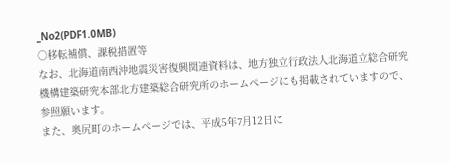_No2(PDF1.0MB)
○移転補償、課税措置等
なお、北海道南西沖地震災害復興関連資料は、地方独立行政法人北海道立総合研究機構建築研究本部北方建築総合研究所のホームページにも掲載されていますので、参照願います。
また、奥尻町のホームページでは、平成5年7月12日に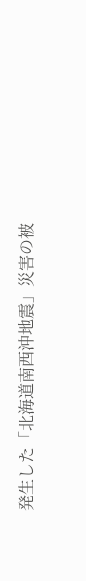発生した「北海道南西沖地震」災害の被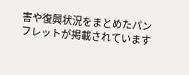害や復興状況をまとめたパンフレットが掲載されています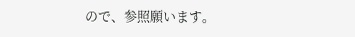ので、参照願います。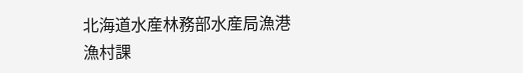北海道水産林務部水産局漁港漁村課